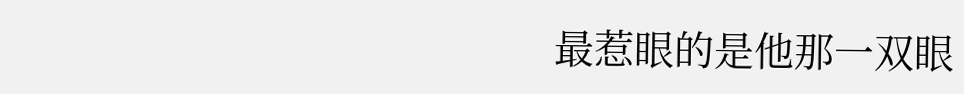最惹眼的是他那一双眼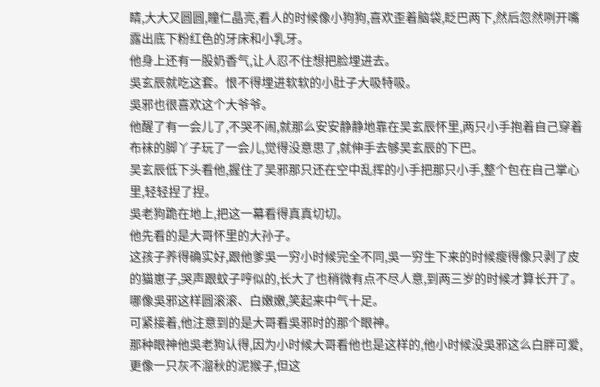睛,大大又圆圆,瞳仁晶亮,看人的时候像小狗狗,喜欢歪着脑袋,眨巴两下,然后忽然咧开嘴露出底下粉红色的牙床和小乳牙。
他身上还有一股奶香气,让人忍不住想把脸埋进去。
吳玄辰就吃这套。恨不得埋进软软的小肚子大吸特吸。
吳邪也很喜欢这个大爷爷。
他醒了有一会儿了,不哭不闹,就那么安安静静地靠在吴玄辰怀里,两只小手抱着自己穿着布袜的脚丫子玩了一会儿,觉得没意思了,就伸手去够吴玄辰的下巴。
吴玄辰低下头看他,握住了吴邪那只还在空中乱挥的小手把那只小手,整个包在自己掌心里,轻轻捏了捏。
吳老狗跪在地上,把这一幕看得真真切切。
他先看的是大哥怀里的大孙子。
这孩子养得确实好,跟他爹吳一穷小时候完全不同,吳一穷生下来的时候瘦得像只剥了皮的猫崽子,哭声跟蚊子哼似的,长大了也稍微有点不尽人意,到两三岁的时候才算长开了。
哪像吳邪这样圆滚滚、白嫩嫩,笑起来中气十足。
可紧接着,他注意到的是大哥看吳邪时的那个眼神。
那种眼神他吳老狗认得,因为小时候大哥看他也是这样的,他小时候没吳邪这么白胖可爱,更像一只灰不溜秋的泥猴子,但这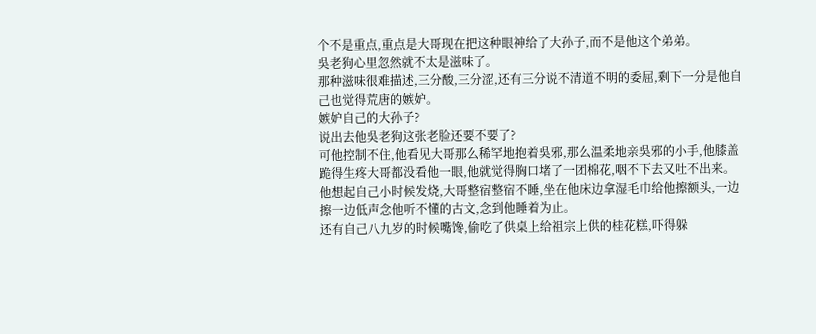个不是重点,重点是大哥现在把这种眼神给了大孙子,而不是他这个弟弟。
吳老狗心里忽然就不太是滋味了。
那种滋味很难描述,三分酸,三分涩,还有三分说不清道不明的委屈,剩下一分是他自己也觉得荒唐的嫉妒。
嫉妒自己的大孙子?
说出去他吳老狗这张老脸还要不要了?
可他控制不住,他看见大哥那么稀罕地抱着吳邪,那么温柔地亲吳邪的小手,他膝盖跪得生疼大哥都没看他一眼,他就觉得胸口堵了一团棉花,咽不下去又吐不出来。
他想起自己小时候发烧,大哥整宿整宿不睡,坐在他床边拿湿毛巾给他擦额头,一边擦一边低声念他听不懂的古文,念到他睡着为止。
还有自己八九岁的时候嘴馋,偷吃了供桌上给祖宗上供的桂花糕,吓得躲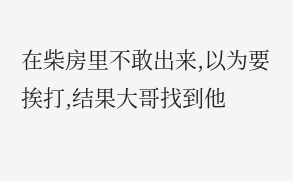在柴房里不敢出来,以为要挨打,结果大哥找到他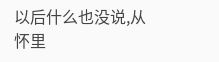以后什么也没说,从怀里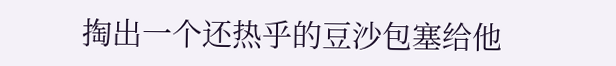掏出一个还热乎的豆沙包塞给他